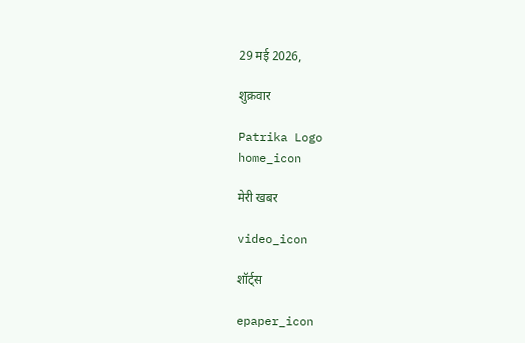29 मई 2026,

शुक्रवार

Patrika Logo
home_icon

मेरी खबर

video_icon

शॉर्ट्स

epaper_icon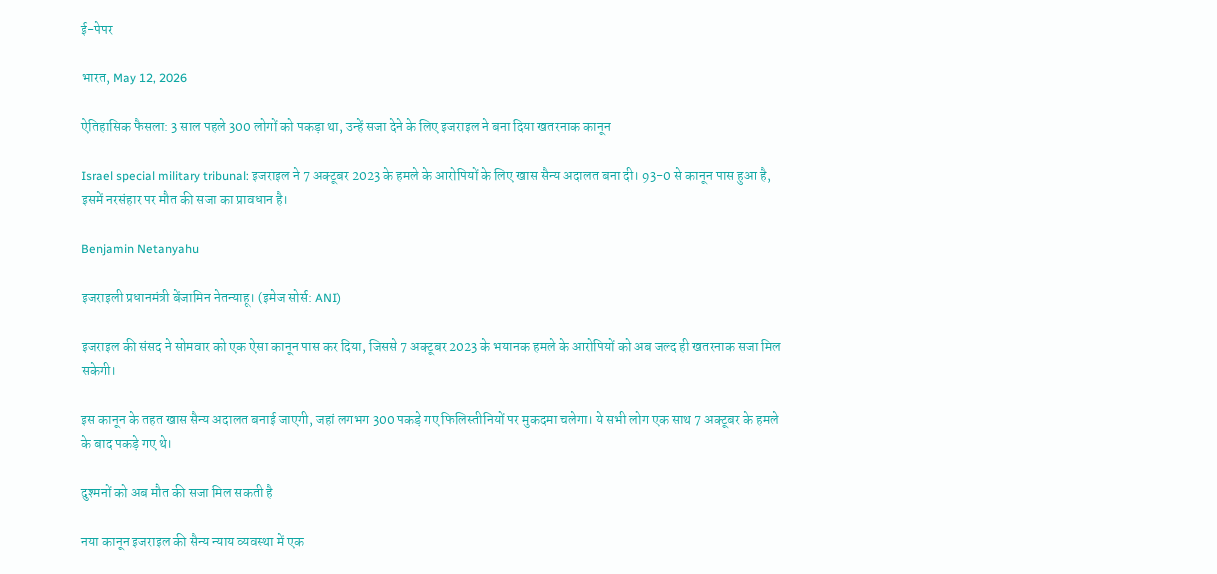ई-पेपर

भारत, May 12, 2026

ऐतिहासिक फैसला: 3 साल पहले 300 लोगों को पकड़ा था, उन्हें सजा देने के लिए इजराइल ने बना दिया खतरनाक कानून

Israel special military tribunal: इजराइल ने 7 अक्टूबर 2023 के हमले के आरोपियों के लिए खास सैन्य अदालत बना दी। 93-0 से कानून पास हुआ है, इसमें नरसंहार पर मौत की सजा का प्रावधान है।

Benjamin Netanyahu

इजराइली प्रधानमंत्री बेंजामिन नेतन्याहू। (इमेज सोर्स: ANI)

इजराइल की संसद ने सोमवार को एक ऐसा कानून पास कर दिया, जिससे 7 अक्टूबर 2023 के भयानक हमले के आरोपियों को अब जल्द ही खतरनाक सजा मिल सकेगी।

इस कानून के तहत खास सैन्य अदालत बनाई जाएगी, जहां लगभग 300 पकड़े गए फिलिस्तीनियों पर मुकदमा चलेगा। ये सभी लोग एक साथ 7 अक्टूबर के हमले के बाद पकड़े गए थे।

दुश्मनों को अब मौत की सजा मिल सकती है

नया कानून इजराइल की सैन्य न्याय व्यवस्था में एक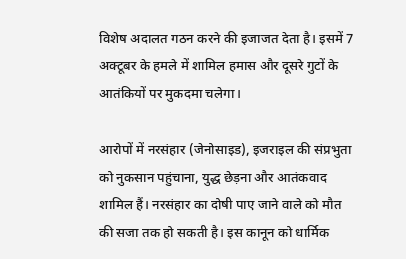विशेष अदालत गठन करने की इजाजत देता है। इसमें 7 अक्टूबर के हमले में शामिल हमास और दूसरे गुटों के आतंकियों पर मुकदमा चलेगा।

आरोपों में नरसंहार (जेनोसाइड), इजराइल की संप्रभुता को नुकसान पहुंचाना, युद्ध छेड़ना और आतंकवाद शामिल हैं। नरसंहार का दोषी पाए जाने वाले को मौत की सजा तक हो सकती है। इस कानून को धार्मिक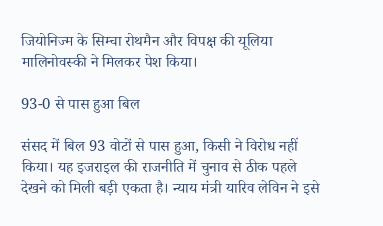जियोनिज्म के सिम्चा रोथमैन और विपक्ष की यूलिया मालिनोवस्की ने मिलकर पेश किया।

93-0 से पास हुआ बिल

संसद में बिल 93 वोटों से पास हुआ, किसी ने विरोध नहीं किया। यह इजराइल की राजनीति में चुनाव से ठीक पहले देखने को मिली बड़ी एकता है। न्याय मंत्री यारिव लेविन ने इसे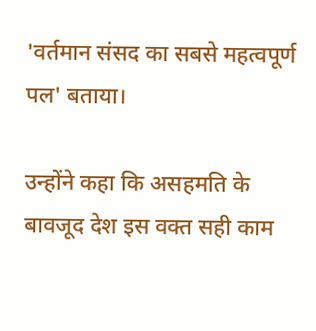'वर्तमान संसद का सबसे महत्वपूर्ण पल' बताया।

उन्होंने कहा कि असहमति के बावजूद देश इस वक्त सही काम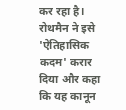कर रहा है। रोथमैन ने इसे 'ऐतिहासिक कदम' करार दिया और कहा कि यह कानून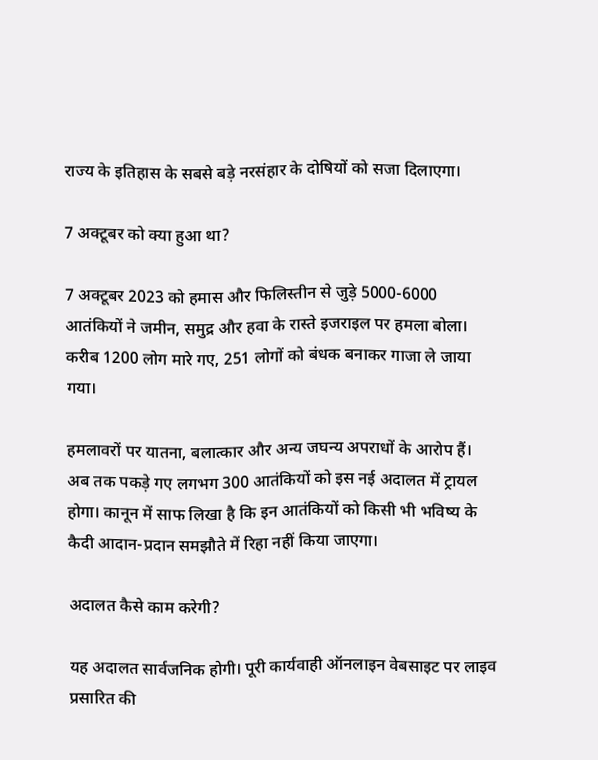राज्य के इतिहास के सबसे बड़े नरसंहार के दोषियों को सजा दिलाएगा।

7 अक्टूबर को क्या हुआ था?

7 अक्टूबर 2023 को हमास और फिलिस्तीन से जुड़े 5000-6000 आतंकियों ने जमीन, समुद्र और हवा के रास्ते इजराइल पर हमला बोला। करीब 1200 लोग मारे गए, 251 लोगों को बंधक बनाकर गाजा ले जाया गया।

हमलावरों पर यातना, बलात्कार और अन्य जघन्य अपराधों के आरोप हैं। अब तक पकड़े गए लगभग 300 आतंकियों को इस नई अदालत में ट्रायल होगा। कानून में साफ लिखा है कि इन आतंकियों को किसी भी भविष्य के कैदी आदान-प्रदान समझौते में रिहा नहीं किया जाएगा।

अदालत कैसे काम करेगी?

यह अदालत सार्वजनिक होगी। पूरी कार्यवाही ऑनलाइन वेबसाइट पर लाइव प्रसारित की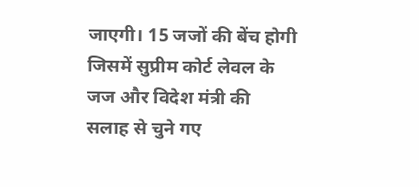जाएगी। 15 जजों की बेंच होगी जिसमें सुप्रीम कोर्ट लेवल के जज और विदेश मंत्री की सलाह से चुने गए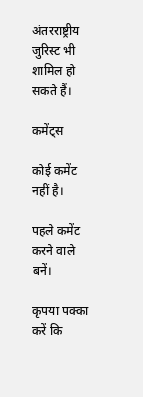अंतरराष्ट्रीय जुरिस्ट भी शामिल हो सकते हैं।

कमेंट्स

कोई कमेंट नहीं है।

पहले कमेंट करने वाले बनें।

कृपया पक्का करें कि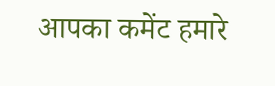आपका कमेंट हमारे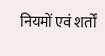नियमों एवं शर्तों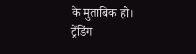के मुताबिक हो।
ट्रेंडिंग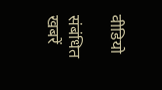वीडियो

संबंधित खबरें